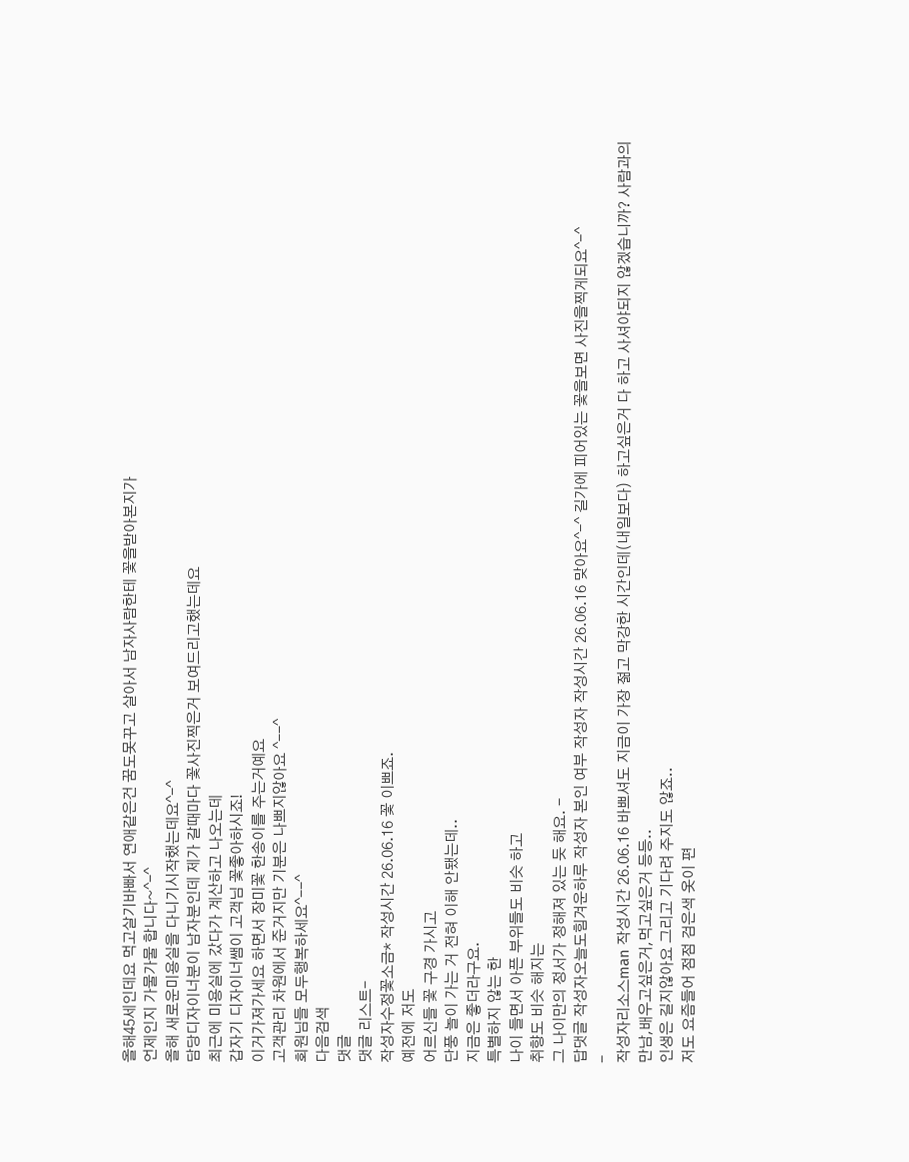올해45세인데요 먹고살기바빠서 연애같은건 꿈도못꾸고 살아서 남자사람한테 꽃을받아본지가
언제인지 가물가물 합니다~^-^
올해 새로운미용실을 다니기시작했는데요^-^
담당디자이너분이 남자분인데 제가 갈때마다 꽃사진찍은거 보여드리고했는데요
최근에 미용실에 갔다가 계산하고 나오는데
갑자기 디자이너쌤이 고객님 꽃좋아하시죠!
이거가져가세요 하면서 장미꽃 한송이를 주는거예요
고객관리 차원에서 준거지만 기분은 나쁘지않아요 ^--^
회원님들 모두행복하세요^--^
다음검색
댓글
댓글 리스트-
작성자수정꽃소금* 작성시간 26.06.16 꽃 이쁘죠.
예전에 저도
어르신들 꽃 구경 가시고
단풍 놀이 가는 거 전혀 이해 안됐는데..
지금은 좋더라구요.
특별하지 않는 한
나이 들면서 아픈 부위들도 비슷 하고
취향도 비슷 해지는
그 나이만의 정서가 정해져 있는 듯 해요. -
답댓글 작성자오늘도힘겨운하루 작성자 본인 여부 작성자 작성시간 26.06.16 맞아요^-^ 길가에 피어있는 꽃을보면 사진을찍게되요^-^
-
작성자리소스man 작성시간 26.06.16 바쁘셔도 지금이 가장 젊고 막강한 시간인데(내일보다) 하고싶은거 다 하고 사셔야되지 않겠습니까? 사람과의 만남,배우고싶은거,먹고싶은거 등등..
인생은 길지않아요 그리고 기다려 주지도 않죠..
저도 요즘들어 점점 검은색 옷이 편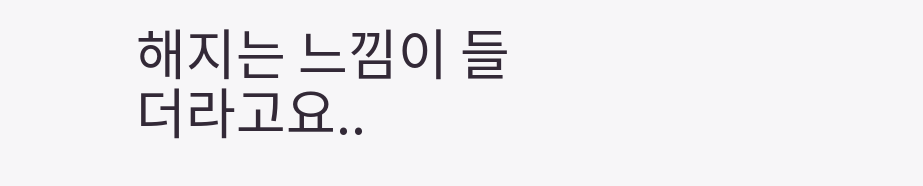해지는 느낌이 들더라고요..